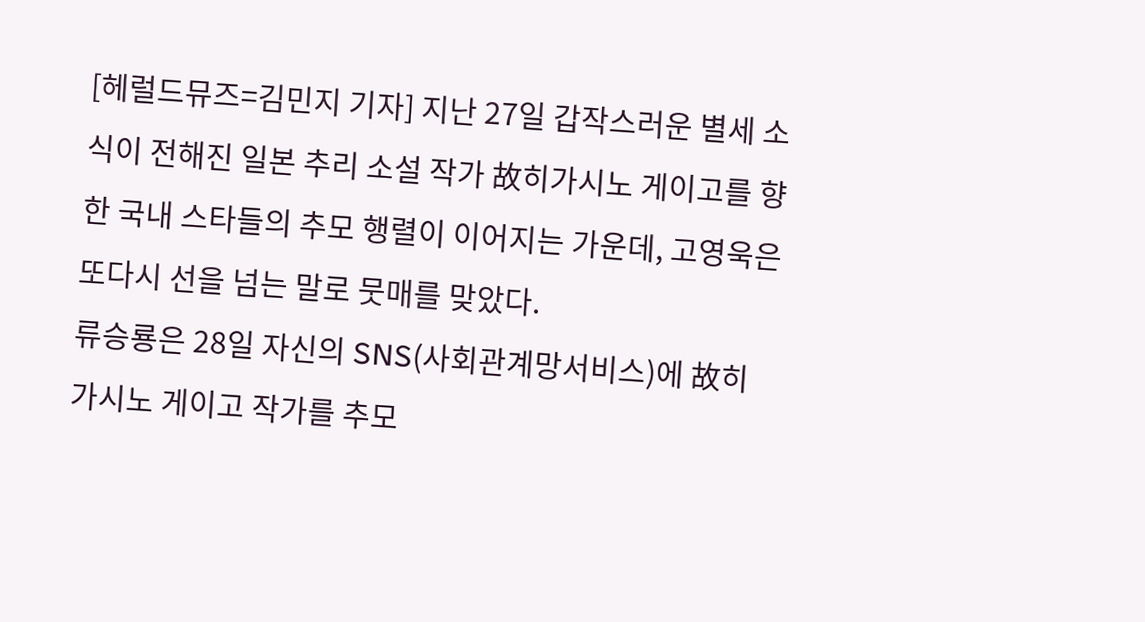[헤럴드뮤즈=김민지 기자] 지난 27일 갑작스러운 별세 소식이 전해진 일본 추리 소설 작가 故히가시노 게이고를 향한 국내 스타들의 추모 행렬이 이어지는 가운데, 고영욱은 또다시 선을 넘는 말로 뭇매를 맞았다.
류승룡은 28일 자신의 SNS(사회관계망서비스)에 故히가시노 게이고 작가를 추모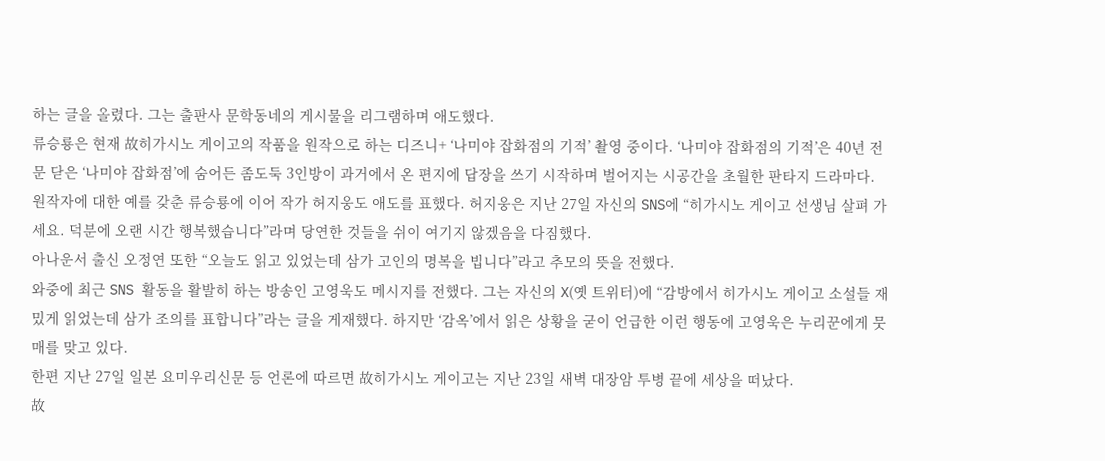하는 글을 올렸다. 그는 출판사 문학동네의 게시물을 리그램하며 애도했다.
류승룡은 현재 故히가시노 게이고의 작품을 원작으로 하는 디즈니+ ‘나미야 잡화점의 기적’ 촬영 중이다. ‘나미야 잡화점의 기적’은 40년 전 문 닫은 ‘나미야 잡화점’에 숨어든 좀도둑 3인방이 과거에서 온 편지에 답장을 쓰기 시작하며 벌어지는 시공간을 초월한 판타지 드라마다.
원작자에 대한 예를 갖춘 류승룡에 이어 작가 허지웅도 애도를 표했다. 허지웅은 지난 27일 자신의 SNS에 “히가시노 게이고 선생님 살펴 가세요. 덕분에 오랜 시간 행복했습니다”라며 당연한 것들을 쉬이 여기지 않겠음을 다짐했다.
아나운서 출신 오정연 또한 “오늘도 읽고 있었는데 삼가 고인의 명복을 빕니다”라고 추모의 뜻을 전했다.
와중에 최근 SNS 활동을 활발히 하는 방송인 고영욱도 메시지를 전했다. 그는 자신의 X(옛 트위터)에 “감방에서 히가시노 게이고 소설들 재밌게 읽었는데 삼가 조의를 표합니다”라는 글을 게재했다. 하지만 ‘감옥’에서 읽은 상황을 굳이 언급한 이런 행동에 고영욱은 누리꾼에게 뭇매를 맞고 있다.
한편 지난 27일 일본 요미우리신문 등 언론에 따르면 故히가시노 게이고는 지난 23일 새벽 대장암 투병 끝에 세상을 떠났다.
故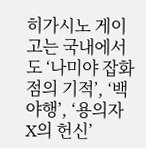히가시노 게이고는 국내에서도 ‘나미야 잡화점의 기적’, ‘백야행’, ‘용의자 X의 헌신’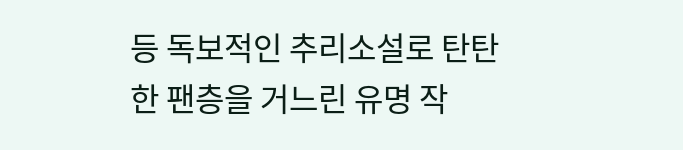등 독보적인 추리소설로 탄탄한 팬층을 거느린 유명 작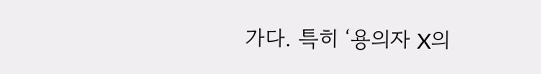가다. 특히 ‘용의자 X의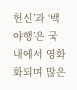헌신’과 ‘백야행’은 국내에서 영화화되며 많은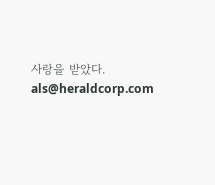사랑을 받았다.
als@heraldcorp.com